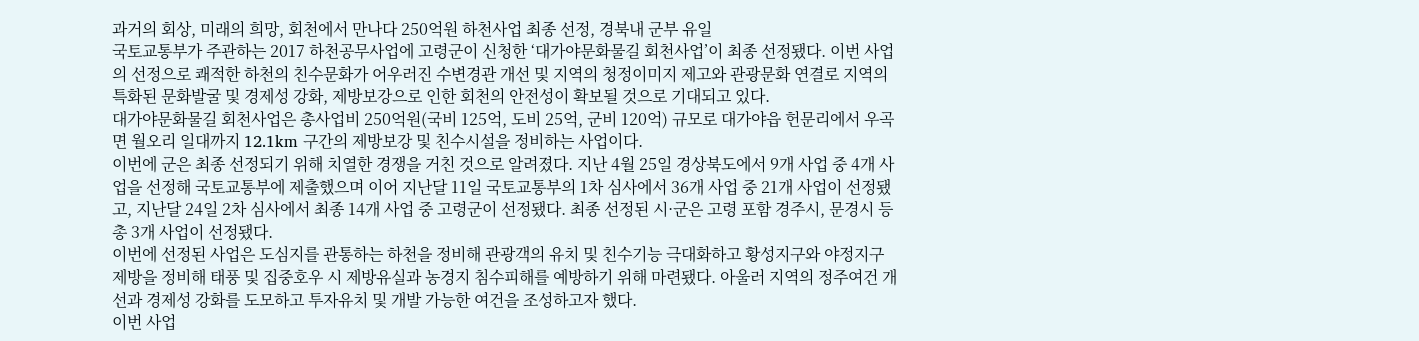과거의 회상, 미래의 희망, 회천에서 만나다 250억원 하천사업 최종 선정, 경북내 군부 유일
국토교통부가 주관하는 2017 하천공무사업에 고령군이 신청한 ‘대가야문화물길 회천사업’이 최종 선정됐다. 이번 사업의 선정으로 쾌적한 하천의 친수문화가 어우러진 수변경관 개선 및 지역의 청정이미지 제고와 관광문화 연결로 지역의 특화된 문화발굴 및 경제성 강화, 제방보강으로 인한 회천의 안전성이 확보될 것으로 기대되고 있다.
대가야문화물길 회천사업은 총사업비 250억원(국비 125억, 도비 25억, 군비 120억) 규모로 대가야읍 헌문리에서 우곡면 월오리 일대까지 12.1km 구간의 제방보강 및 친수시설을 정비하는 사업이다.
이번에 군은 최종 선정되기 위해 치열한 경쟁을 거친 것으로 알려졌다. 지난 4월 25일 경상북도에서 9개 사업 중 4개 사업을 선정해 국토교통부에 제출했으며 이어 지난달 11일 국토교통부의 1차 심사에서 36개 사업 중 21개 사업이 선정됐고, 지난달 24일 2차 심사에서 최종 14개 사업 중 고령군이 선정됐다. 최종 선정된 시·군은 고령 포함 경주시, 문경시 등 총 3개 사업이 선정됐다.
이번에 선정된 사업은 도심지를 관통하는 하천을 정비해 관광객의 유치 및 친수기능 극대화하고 황성지구와 야정지구 제방을 정비해 태풍 및 집중호우 시 제방유실과 농경지 침수피해를 예방하기 위해 마련됐다. 아울러 지역의 정주여건 개선과 경제성 강화를 도모하고 투자유치 및 개발 가능한 여건을 조성하고자 했다.
이번 사업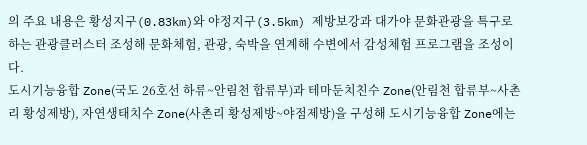의 주요 내용은 황성지구(0.83km)와 야정지구(3.5km) 제방보강과 대가야 문화관광을 특구로 하는 관광클러스터 조성해 문화체험, 관광, 숙박을 연계해 수변에서 감성체험 프로그램을 조성이다.
도시기능융합 Zone(국도 26호선 하류~안림천 합류부)과 테마둔치친수 Zone(안림천 합류부~사촌리 황성제방), 자연생태치수 Zone(사촌리 황성제방~야점제방)을 구성해 도시기능융합 Zone에는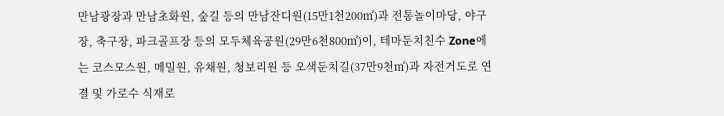만남광장과 만남초화원, 숲길 등의 만남잔디원(15만1천200㎡)과 전통놀이마당, 야구장, 축구장, 파크골프장 등의 모두체육공원(29만6천800㎡)이, 테마둔치친수 Zone에는 코스모스원, 메밀원, 유채원, 청보리원 등 오색둔치길(37만9천㎡)과 자전거도로 연결 및 가로수 식재로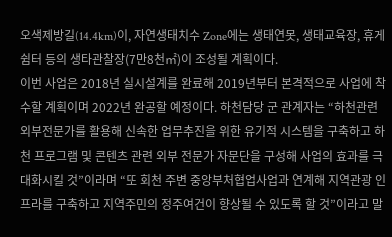오색제방길(14.4km)이, 자연생태치수 Zone에는 생태연못, 생태교육장, 휴게쉼터 등의 생타관찰장(7만8천㎡)이 조성될 계획이다.
이번 사업은 2018년 실시설계를 완료해 2019년부터 본격적으로 사업에 착수할 계획이며 2022년 완공할 예정이다. 하천담당 군 관계자는 “하천관련 외부전문가를 활용해 신속한 업무추진을 위한 유기적 시스템을 구축하고 하천 프로그램 및 콘텐츠 관련 외부 전문가 자문단을 구성해 사업의 효과를 극대화시킬 것”이라며 “또 회천 주변 중앙부처협업사업과 연계해 지역관광 인프라를 구축하고 지역주민의 정주여건이 향상될 수 있도록 할 것”이라고 말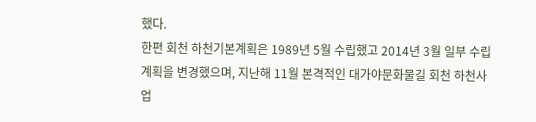했다.
한편 회천 하천기본계획은 1989년 5월 수립했고 2014년 3월 일부 수립 계획을 변경했으며, 지난해 11월 본격적인 대가야문화물길 회천 하천사업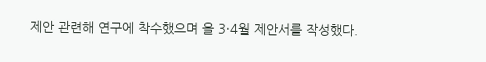제안 관련해 연구에 착수했으며 올 3·4월 제안서를 작성했다.